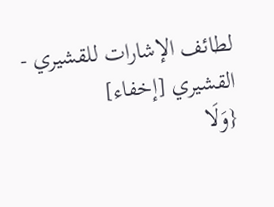لطائف الإشارات للقشيري - القشيري [إخفاء]
{وَلَا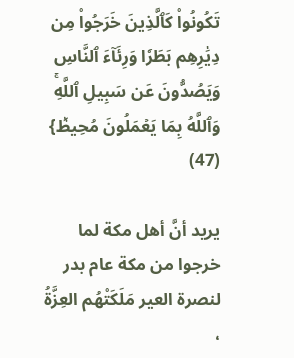تَكُونُواْ كَٱلَّذِينَ خَرَجُواْ مِن دِيَٰرِهِم بَطَرٗا وَرِئَآءَ ٱلنَّاسِ وَيَصُدُّونَ عَن سَبِيلِ ٱللَّهِۚ وَٱللَّهُ بِمَا يَعۡمَلُونَ مُحِيطٞ} (47)

يريد أنَّ أهل مكة لما خرجوا من مكة عام بدر لنصرة العير مَلَكَتْهُم العِزَّةُ ،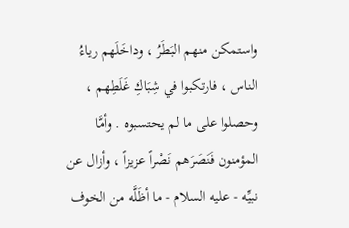واستمكن منهم البَطَرُ ، وداخَلَهم رياءُ الناس ، فارتكبوا في شِبَاكِ غَلَطِهم ، وحصلوا على ما لم يحتسبوه . وأمَّا المؤمنون فَنَصَرَهم نَصْراً عزيزاً ، وأزال عن نبيِّه - عليه السلام - ما أظَلَّه من الخوف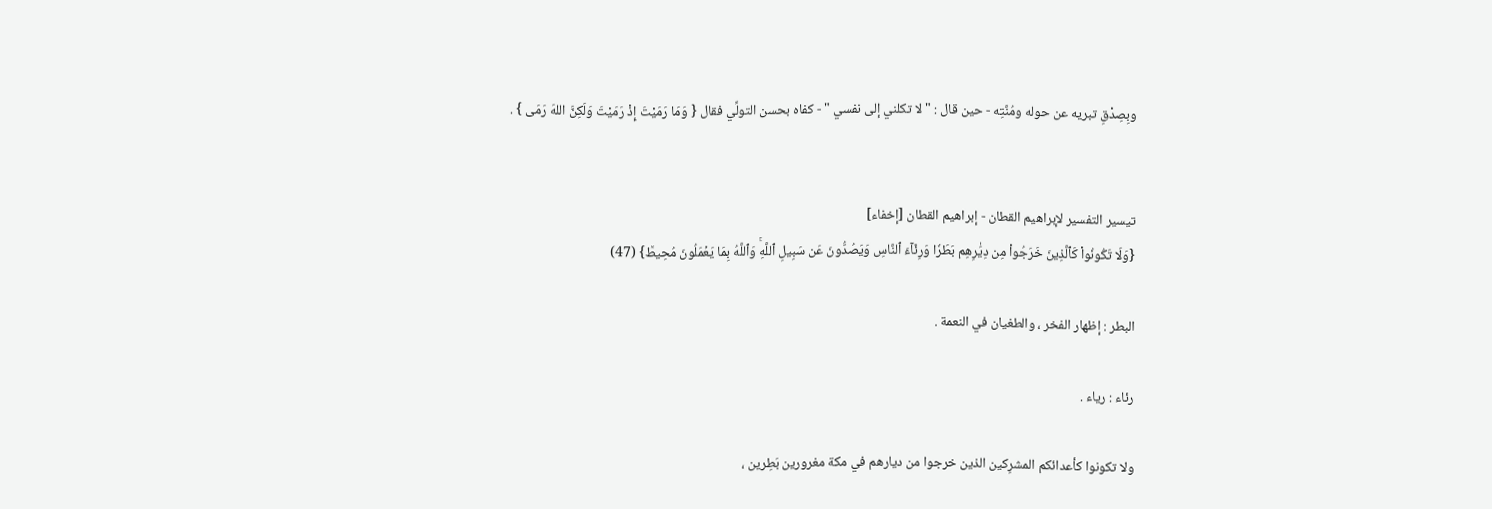وبِصِدْقِ تبريه عن حوله ومُنَّتِه - حين قال : " لا تكلني إلى نفسي " - كفاه بحسن التولِّي فقال { وَمَا رَمَيْتَ إِذْ رَمَيْتَ وَلَكِنَّ اللهَ رَمَى } .


تيسير التفسير لإبراهيم القطان - إبراهيم القطان [إخفاء]
{وَلَا تَكُونُواْ كَٱلَّذِينَ خَرَجُواْ مِن دِيَٰرِهِم بَطَرٗا وَرِئَآءَ ٱلنَّاسِ وَيَصُدُّونَ عَن سَبِيلِ ٱللَّهِۚ وَٱللَّهُ بِمَا يَعۡمَلُونَ مُحِيطٞ} (47)

البطر : إظهار الفخر ، والطغيان في النعمة .

رئاء : رياء .

ولا تكونوا كأعدائكم المشرِكين الذين خرجوا من ديارهم في مكة مغرورين بَطِرين ،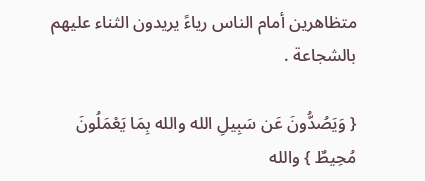متظاهرين أمام الناس رياءً يريدون الثناء عليهم بالشجاعة .

{ وَيَصُدُّونَ عَن سَبِيلِ الله والله بِمَا يَعْمَلُونَ مُحِيطٌ } والله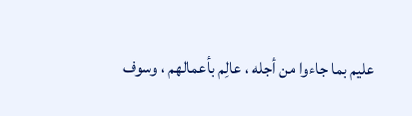عليم بما جاءوا من أجله ، عالِم بأعمالهم ، وسوف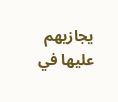يجازيهم عليها في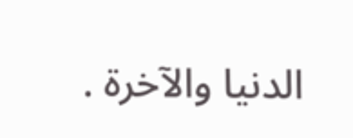الدنيا والآخرة .